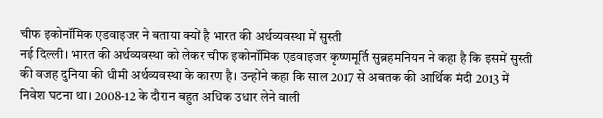चीफ इकोनॉमिक एडवाइजर ने बताया क्यों है भारत की अर्थव्यवस्था में सुस्ती
नई दिल्ली। भारत की अर्थव्यवस्था को लेकर चीफ इकोनॉमिक एडवाइजर कृष्णमूर्ति सुब्रहमनियन ने कहा है कि इसमें सुस्ती की वजह दुनिया की धीमी अर्थव्यवस्था के कारण है। उन्होंने कहा कि साल 2017 से अबतक की आर्थिक मंदी 2013 में निवेश घटना था। 2008-12 के दौरान बहुत अधिक उधार लेने वाली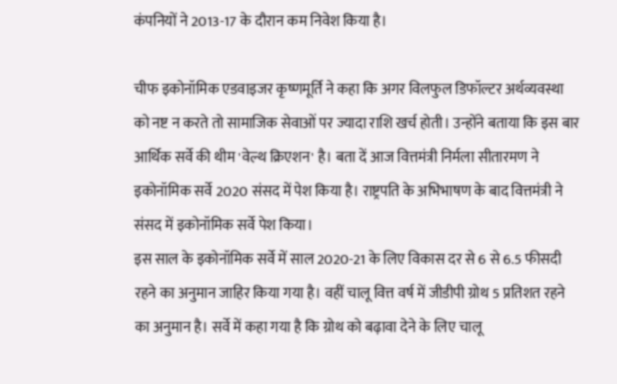कंपनियों ने 2013-17 के दौरान कम निवेश किया है।

चीफ इकोनॉमिक एडवाइजर कृष्णमूर्ति ने कहा कि अगर विलफुल डिफॉल्टर अर्थव्यवस्था को नष्ट न करते तो सामाजिक सेवाओं पर ज्यादा राशि खर्च होती। उन्होंने बताया कि इस बार आर्थिक सर्वे की थीम 'वेल्थ क्रिएशन' है। बता दें आज वित्तमंत्री निर्मला सीतारमण ने इकोनॉमिक सर्वे 2020 संसद में पेश किया है। राष्ट्रपति के अभिभाषण के बाद वित्तमंत्री ने संसद में इकोनॉमिक सर्वे पेश किया।
इस साल के इकोनॉमिक सर्वे में साल 2020-21 के लिए विकास दर से 6 से 6.5 फीसदी रहने का अनुमान जाहिर किया गया है। वहीं चालू वित्त वर्ष में जीडीपी ग्रोथ 5 प्रतिशत रहने का अनुमान है। सर्वे में कहा गया है कि ग्रोथ को बढ़ावा देने के लिए चालू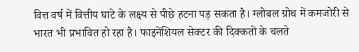वित्त वर्ष में वित्तीय घाटे के लक्ष्य से पीछे हटना पड़ सकता है। ग्लोबल ग्रोथ में कमजोरी से भारत भी प्रभावित हो रहा है। फाइनेंशियल सेक्टर की दिक्कतों के चलते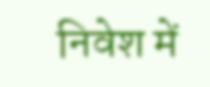निवेश में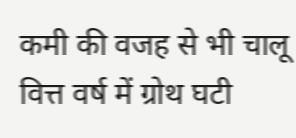कमी की वजह से भी चालू वित्त वर्ष में ग्रोथ घटी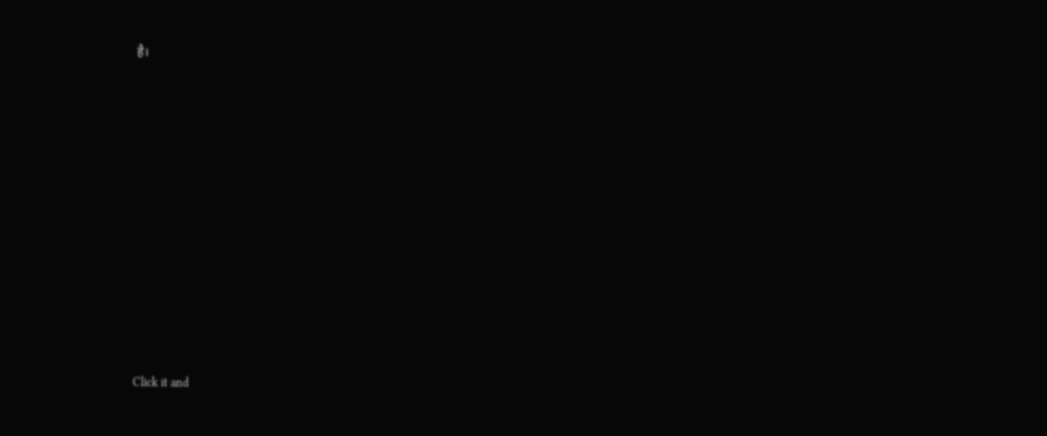है।












Click it and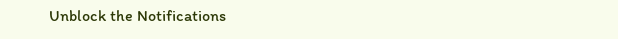Unblock the Notifications